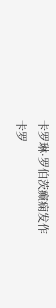卡罗琳·罗伯茨癫痫发作
卡罗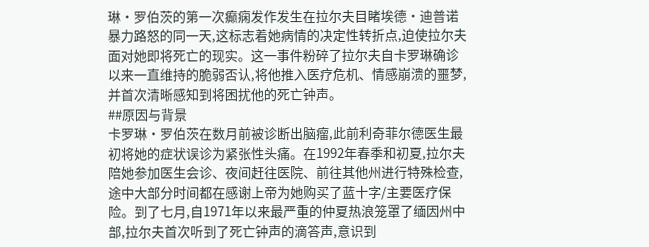琳·罗伯茨的第一次癫痫发作发生在拉尔夫目睹埃德·迪普诺暴力路怒的同一天,这标志着她病情的决定性转折点,迫使拉尔夫面对她即将死亡的现实。这一事件粉碎了拉尔夫自卡罗琳确诊以来一直维持的脆弱否认,将他推入医疗危机、情感崩溃的噩梦,并首次清晰感知到将困扰他的死亡钟声。
##原因与背景
卡罗琳·罗伯茨在数月前被诊断出脑瘤,此前利奇菲尔德医生最初将她的症状误诊为紧张性头痛。在1992年春季和初夏,拉尔夫陪她参加医生会诊、夜间赶往医院、前往其他州进行特殊检查,途中大部分时间都在感谢上帝为她购买了蓝十字/主要医疗保险。到了七月,自1971年以来最严重的仲夏热浪笼罩了缅因州中部,拉尔夫首次听到了死亡钟声的滴答声,意识到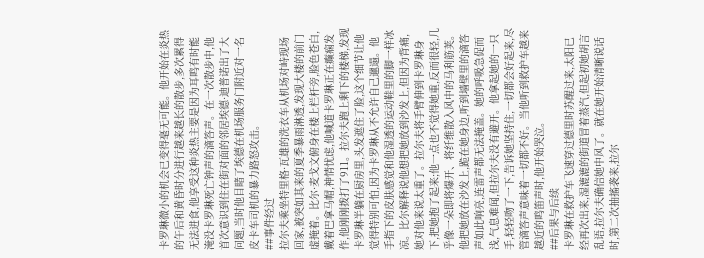卡罗琳微小的机会已变得毫无可能。他开始在炎热的午后和黄昏时分进行越来越长的散步,多次累得无法进食,他享受这种炎热主要是因为耳鸣有时能淹没卡罗琳死亡钟声的滴答声。在一次散步中,他首次意识到住在街对面的邻居埃德·迪普诺出了大问题,当时他目睹了埃德在机场服务门附近对一名皮卡车司机的暴力路怒攻击。
##事件经过
拉尔夫乘坐特里格·瓦雄的洗衣车从机场对峙现场回家,被突如其来的夏季暴雨淋透,发现大楼的前门虚掩着。比尔·麦戈文俯身在楼上栏杆旁,脸色苍白,戴着巴拿马帽,神情忧虑,他喊道卡罗琳正在癫痫发作,他刚刚拨打了911。拉尔夫跑上剩下的楼梯,发现卡罗琳半躺在厨房里,头发遮住了脸,这个细节让他觉得特别可怕,因为卡罗琳从不允许自己邋遢。他手指下的皮肤感觉和他湿透的运动鞋里的脚一样冰凉。比尔解释说他想把她放到沙发上,但因为背痛,她对他来说太重了。拉尔夫将手臂伸到卡罗琳身下,把她抱了起来;他一点也不觉得她重,反而很轻,几乎像一朵即将爆开、将纤维散入风中的马利筋荚。他把她放在沙发上,跪在她身边,听到墙壁里的滴答声如此响亮,连雷声都无法掩盖。她的呼吸急促而浅,气息难闻,但拉尔夫没有避开。他拿起她的一只手,轻轻吻了一下,告诉她坚持住,一切都会好起来,尽管滴答声意味着一切都不好。当他听到救护车越来越近的鸣笛声时,他开始哭泣。
##后果与后续
卡罗琳在救护车飞速穿过德里时苏醒过来,太阳已经再次出来,湿漉漉的街道冒着蒸汽,但起初她胡言乱语,拉尔夫确信她中风了。就在她开始清晰说话时,第二次抽搐袭来,拉尔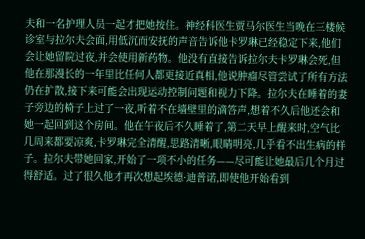夫和一名护理人员一起才把她按住。神经科医生贾马尔医生当晚在三楼候诊室与拉尔夫会面,用低沉而安抚的声音告诉他卡罗琳已经稳定下来,他们会让她留院过夜,并会使用新药物。他没有直接告诉拉尔夫卡罗琳会死,但他在那漫长的一年里比任何人都更接近真相,他说肿瘤尽管尝试了所有方法仍在扩散,接下来可能会出现运动控制问题和视力下降。拉尔夫在睡着的妻子旁边的椅子上过了一夜,听着不在墙壁里的滴答声,想着不久后他还会和她一起回到这个房间。他在午夜后不久睡着了,第二天早上醒来时,空气比几周来都要凉爽,卡罗琳完全清醒,思路清晰,眼睛明亮,几乎看不出生病的样子。拉尔夫带她回家,开始了一项不小的任务——尽可能让她最后几个月过得舒适。过了很久他才再次想起埃德·迪普诺,即使他开始看到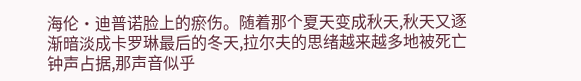海伦·迪普诺脸上的瘀伤。随着那个夏天变成秋天,秋天又逐渐暗淡成卡罗琳最后的冬天,拉尔夫的思绪越来越多地被死亡钟声占据,那声音似乎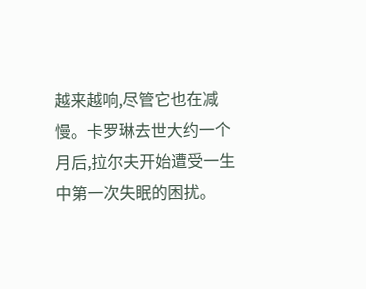越来越响,尽管它也在减慢。卡罗琳去世大约一个月后,拉尔夫开始遭受一生中第一次失眠的困扰。